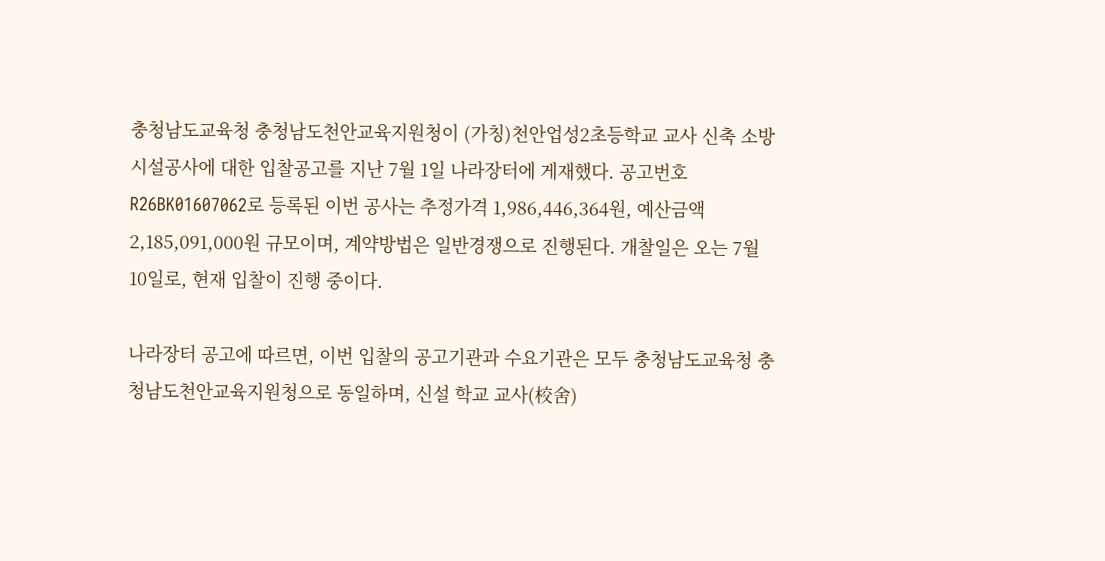충청남도교육청 충청남도천안교육지원청이 (가칭)천안업성2초등학교 교사 신축 소방시설공사에 대한 입찰공고를 지난 7월 1일 나라장터에 게재했다. 공고번호 R26BK01607062로 등록된 이번 공사는 추정가격 1,986,446,364원, 예산금액 2,185,091,000원 규모이며, 계약방법은 일반경쟁으로 진행된다. 개찰일은 오는 7월 10일로, 현재 입찰이 진행 중이다.

나라장터 공고에 따르면, 이번 입찰의 공고기관과 수요기관은 모두 충청남도교육청 충청남도천안교육지원청으로 동일하며, 신설 학교 교사(校舍)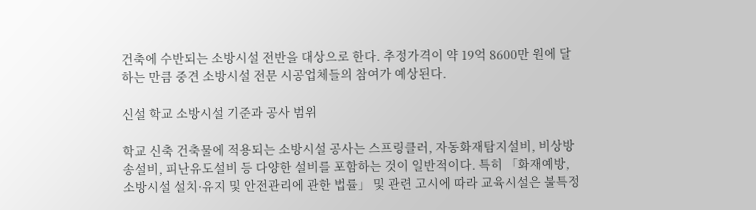건축에 수반되는 소방시설 전반을 대상으로 한다. 추정가격이 약 19억 8600만 원에 달하는 만큼 중견 소방시설 전문 시공업체들의 참여가 예상된다.

신설 학교 소방시설 기준과 공사 범위

학교 신축 건축물에 적용되는 소방시설 공사는 스프링클러, 자동화재탐지설비, 비상방송설비, 피난유도설비 등 다양한 설비를 포함하는 것이 일반적이다. 특히 「화재예방, 소방시설 설치·유지 및 안전관리에 관한 법률」 및 관련 고시에 따라 교육시설은 불특정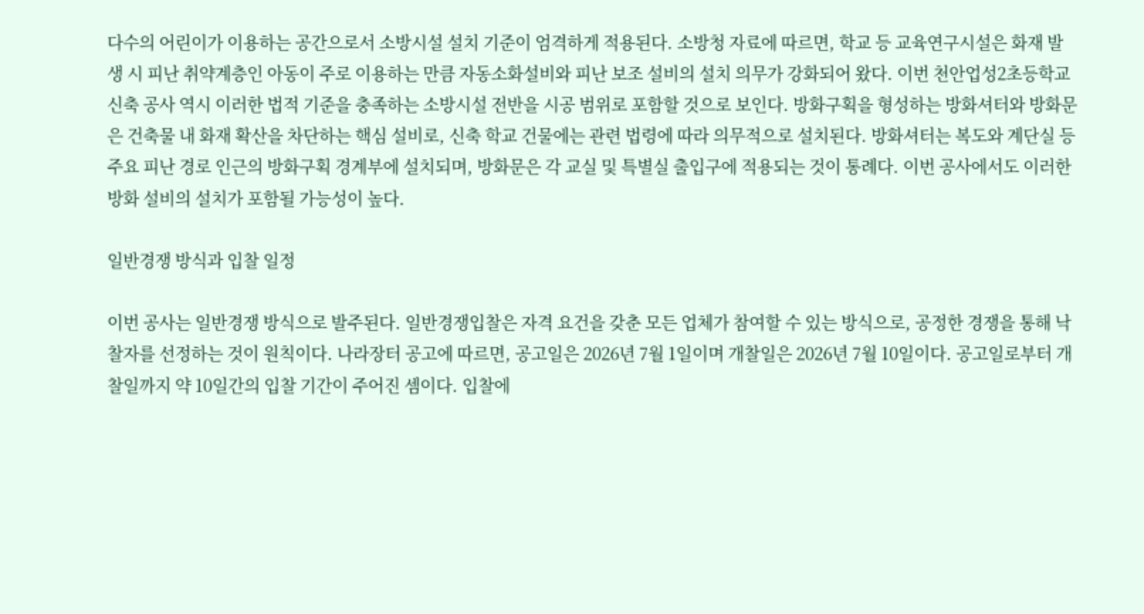다수의 어린이가 이용하는 공간으로서 소방시설 설치 기준이 엄격하게 적용된다. 소방청 자료에 따르면, 학교 등 교육연구시설은 화재 발생 시 피난 취약계층인 아동이 주로 이용하는 만큼 자동소화설비와 피난 보조 설비의 설치 의무가 강화되어 왔다. 이번 천안업성2초등학교 신축 공사 역시 이러한 법적 기준을 충족하는 소방시설 전반을 시공 범위로 포함할 것으로 보인다. 방화구획을 형성하는 방화셔터와 방화문은 건축물 내 화재 확산을 차단하는 핵심 설비로, 신축 학교 건물에는 관련 법령에 따라 의무적으로 설치된다. 방화셔터는 복도와 계단실 등 주요 피난 경로 인근의 방화구획 경계부에 설치되며, 방화문은 각 교실 및 특별실 출입구에 적용되는 것이 통례다. 이번 공사에서도 이러한 방화 설비의 설치가 포함될 가능성이 높다.

일반경쟁 방식과 입찰 일정

이번 공사는 일반경쟁 방식으로 발주된다. 일반경쟁입찰은 자격 요건을 갖춘 모든 업체가 참여할 수 있는 방식으로, 공정한 경쟁을 통해 낙찰자를 선정하는 것이 원칙이다. 나라장터 공고에 따르면, 공고일은 2026년 7월 1일이며 개찰일은 2026년 7월 10일이다. 공고일로부터 개찰일까지 약 10일간의 입찰 기간이 주어진 셈이다. 입찰에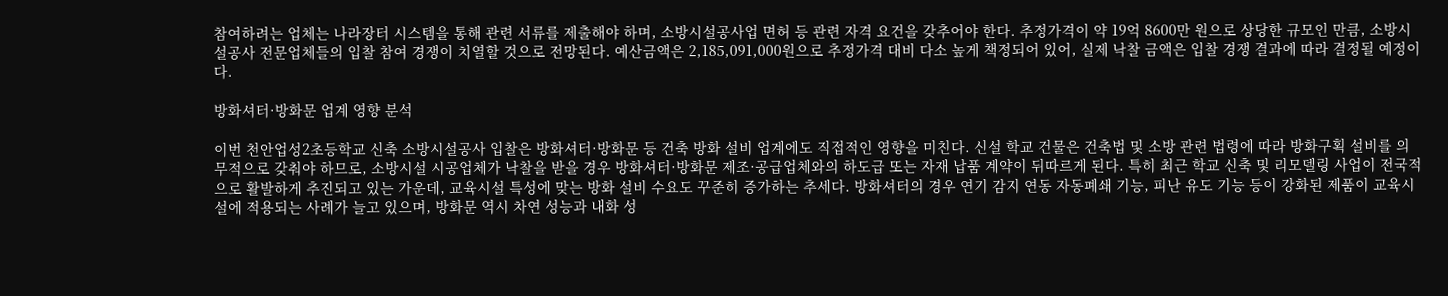참여하려는 업체는 나라장터 시스템을 통해 관련 서류를 제출해야 하며, 소방시설공사업 면허 등 관련 자격 요건을 갖추어야 한다. 추정가격이 약 19억 8600만 원으로 상당한 규모인 만큼, 소방시설공사 전문업체들의 입찰 참여 경쟁이 치열할 것으로 전망된다. 예산금액은 2,185,091,000원으로 추정가격 대비 다소 높게 책정되어 있어, 실제 낙찰 금액은 입찰 경쟁 결과에 따라 결정될 예정이다.

방화셔터·방화문 업계 영향 분석

이번 천안업성2초등학교 신축 소방시설공사 입찰은 방화셔터·방화문 등 건축 방화 설비 업계에도 직접적인 영향을 미친다. 신설 학교 건물은 건축법 및 소방 관련 법령에 따라 방화구획 설비를 의무적으로 갖춰야 하므로, 소방시설 시공업체가 낙찰을 받을 경우 방화셔터·방화문 제조·공급업체와의 하도급 또는 자재 납품 계약이 뒤따르게 된다. 특히 최근 학교 신축 및 리모델링 사업이 전국적으로 활발하게 추진되고 있는 가운데, 교육시설 특성에 맞는 방화 설비 수요도 꾸준히 증가하는 추세다. 방화셔터의 경우 연기 감지 연동 자동폐쇄 기능, 피난 유도 기능 등이 강화된 제품이 교육시설에 적용되는 사례가 늘고 있으며, 방화문 역시 차연 성능과 내화 성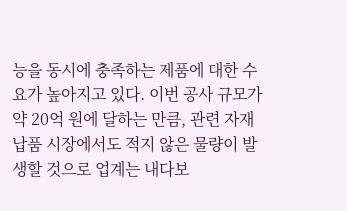능을 동시에 충족하는 제품에 대한 수요가 높아지고 있다. 이번 공사 규모가 약 20억 원에 달하는 만큼, 관련 자재 납품 시장에서도 적지 않은 물량이 발생할 것으로 업계는 내다보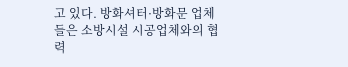고 있다. 방화셔터·방화문 업체들은 소방시설 시공업체와의 협력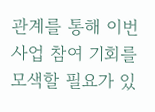관계를 통해 이번 사업 참여 기회를 모색할 필요가 있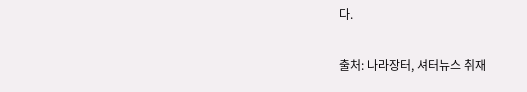다.

출처: 나라장터, 셔터뉴스 취재